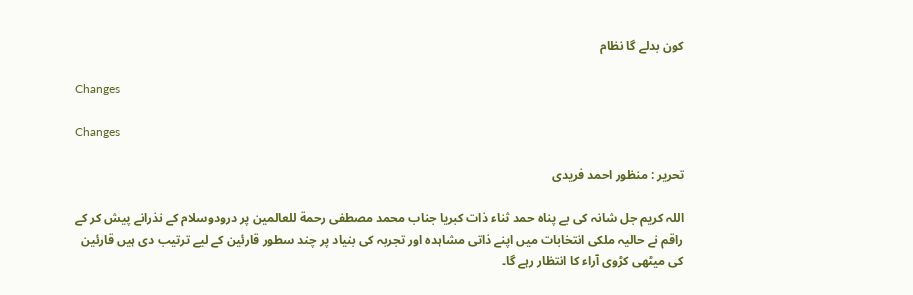کون بدلے گا نظام

Changes

Changes

تحریر : منظور احمد فریدی

اللہ کریم جل شانہ کی بے پناہ حمد ثناء ذات کبریا جناب محمد مصطفی رحمة للعالمین پر درودوسلام کے نذرانے پیش کر کے راقم نے حالیہ ملکی انتخابات میں اپنے ذاتی مشاہدہ اور تجربہ کی بنیاد پر چند سطور قارئین کے لیے ترتیب دی ہیں قارئین کی میٹھی کڑوی آراء کا انتظار رہے گا۔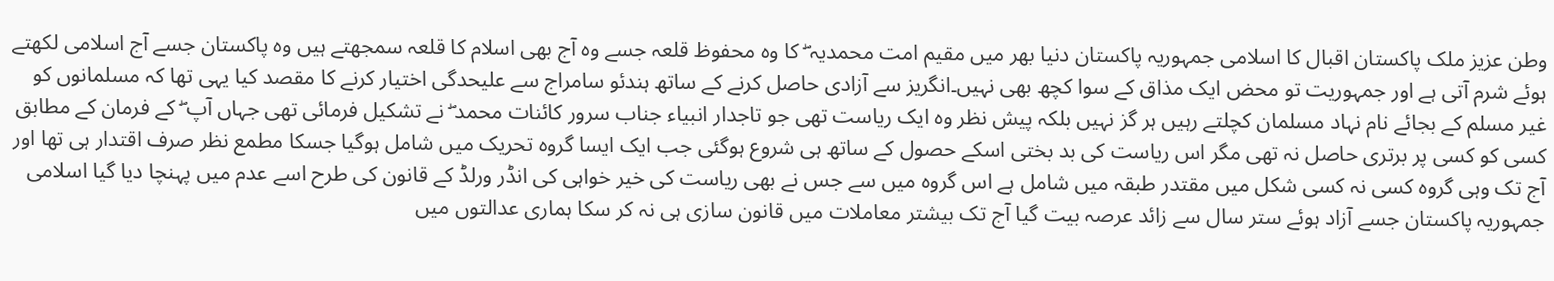وطن عزیز ملک پاکستان اقبال کا اسلامی جمہوریہ پاکستان دنیا بھر میں مقیم امت محمدیہ ۖ کا وہ محفوظ قلعہ جسے وہ آج بھی اسلام کا قلعہ سمجھتے ہیں وہ پاکستان جسے آج اسلامی لکھتے ہوئے شرم آتی ہے اور جمہوریت تو محض ایک مذاق کے سوا کچھ بھی نہیں۔انگریز سے آزادی حاصل کرنے کے ساتھ ہندئو سامراج سے علیحدگی اختیار کرنے کا مقصد کیا یہی تھا کہ مسلمانوں کو غیر مسلم کے بجائے نام نہاد مسلمان کچلتے رہیں ہر گز نہیں بلکہ پیش نظر وہ ایک ریاست تھی جو تاجدار انبیاء جناب سرور کائنات محمد ۖ نے تشکیل فرمائی تھی جہاں آپ ۖ کے فرمان کے مطابق کسی کو کسی پر برتری حاصل نہ تھی مگر اس ریاست کی بد بختی اسکے حصول کے ساتھ ہی شروع ہوگئی جب ایک ایسا گروہ تحریک میں شامل ہوگیا جسکا مطمع نظر صرف اقتدار ہی تھا اور آج تک وہی گروہ کسی نہ کسی شکل میں مقتدر طبقہ میں شامل ہے اس گروہ میں سے جس نے بھی ریاست کی خیر خواہی کی انڈر ورلڈ کے قانون کی طرح اسے عدم میں پہنچا دیا گیا اسلامی جمہوریہ پاکستان جسے آزاد ہوئے ستر سال سے زائد عرصہ بیت گیا آج تک بیشتر معاملات میں قانون سازی ہی نہ کر سکا ہماری عدالتوں میں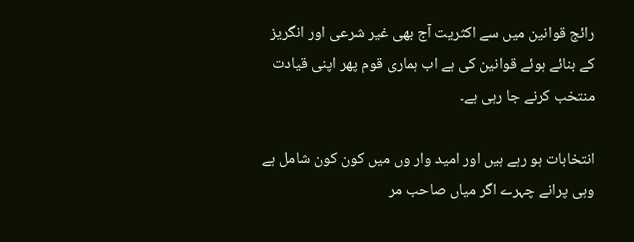رائج قوانین میں سے اکثریت آج بھی غیر شرعی اور انگریز کے بنائے ہوئے قوانین کی ہے اب ہماری قوم پھر اپنی قیادت منتخب کرنے جا رہی ہے۔

انتخابات ہو رہے ہیں اور امید وار وں میں کون کون شامل ہے وہی پرانے چہرے اگر میاں صاحب مر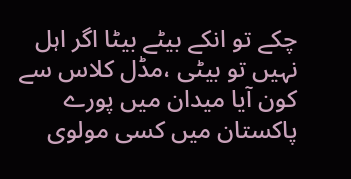چکے تو انکے بیٹے بیٹا اگر اہل نہیں تو بیٹی ،مڈل کلاس سے کون آیا میدان میں پورے پاکستان میں کسی مولوی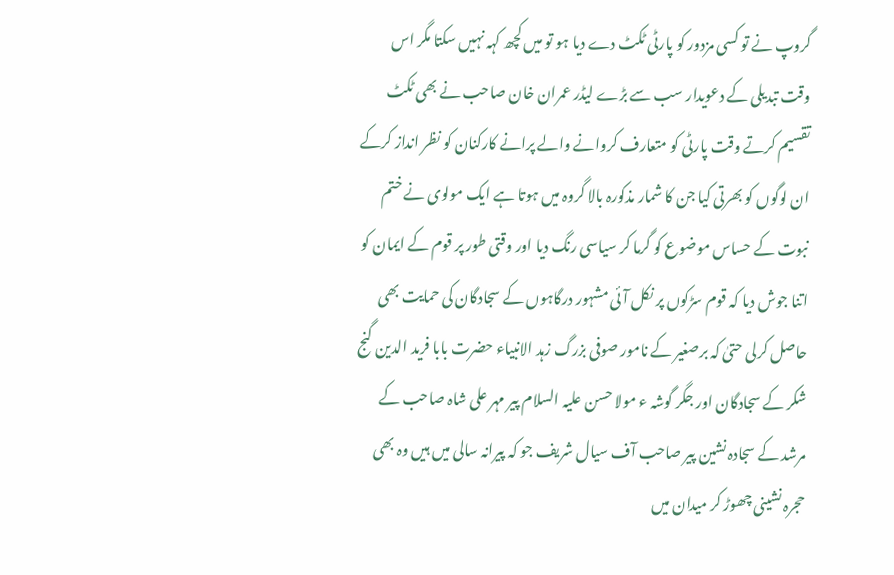گروپ نے تو کسی مزدور کو پارٹی ٹکٹ دے دیا ہو تو میں کچھ کہہ نہیں سکتا مگر اس وقت تبدیلی کے دعویدار سب سے بڑے لیڈر عمران خان صاحب نے بھی ٹکٹ تقسیم کرتے وقت پارٹی کو متعارف کروانے والے پرانے کارکنان کو نظر انداز کرکے ان لوگوں کو بھرتی کیا جن کا شمار مذکورہ بالا گروہ میں ہوتا ہے ایک مولوی نے ختم نبوت کے حساس موضوع کو گرما کر سیاسی رنگ دیا اور وقتی طور پر قوم کے ایمان کو اتنا جوش دیا کہ قوم سڑکوں پر نکل آئی مشہور درگاہوں کے سجادگان کی حمایت بھی حاصل کرلی حتیٰ کہ برصغیر کے نامور صوفی بزرگ زہد الانبیاء حضرت بابا فرید الدین گنج شکر کے سجادگان اور جگر گوشہ ء مولا حسن علیہ السلام پیر مہر علی شاہ صاحب کے مرشد کے سجادہ نشین پیر صاحب آف سیال شریف جو کہ پیرانہ سالی میں ہیں وہ بھی حجرہ نشینی چھوڑ کر میدان میں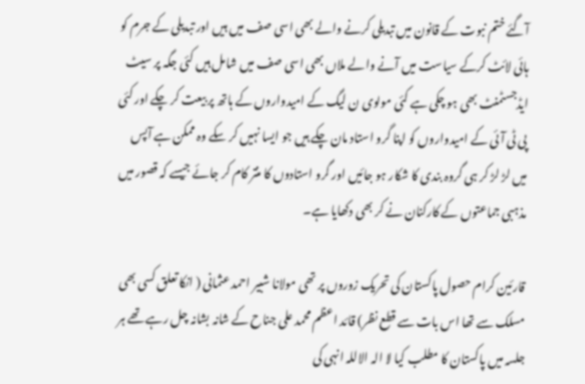آگئے ختم نبوت کے قانون میں تبدیلی کرنے والے بھی اسی صف میں ہیں اور تبدیلی کے جرم کو ہائی لائٹ کرکے سیاست میں آنے والے ملاں بھی اسی صف میں شامل ہیں کئی جگہ پر سیٹ ایڈجسٹمنٹ بھی ہو چکی ہے کئی مولوی ن لیگ کے امیدواروں کے ہاتھ پر بیعت کر چکے اور کئی پی ٹی آئی کے امیدواروں کو اپنا گرو استاد مان چکے ہیں جو ایسا نہیں کر سکے وہ ممکن ہے آپس میں لڑ لڑ کر ہی گروہ بندی کا شکار ہو جائیں اور گرو استادوں کا منتر کام کر جائے جیسے کہ قصور میں مذہبی جماعتوں کے کارکنان نے کر بھی دکھایا ہے۔

قارئین کرام حصول پاکستان کی تحریک زوروں پر تھی مولانا شبیر احمد عثمانی ( انکا تعلق کسی بھی مسلک سے تھا اس بات سے قطع نظر) قائد اعظم محمد علی جناح کے شانہ بشانہ چل رہے تھے ہر جلسہ میں پاکستان کا مطلب کیا لا الہ الاللہ انہی کی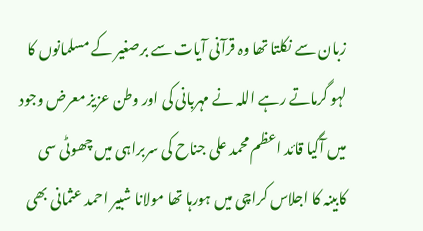زبان سے نکلتا تھا وہ قرآنی آیات سے برصغیر کے مسلمانوں کا لہو گرماتے رہے اللہ نے مہربانی کی اور وطن عزیز معرض وجود میں آگیا قائد اعظم محمد علی جناح کی سربراہی میں چھوٹی سی کابینہ کا اجلاس کراچی میں ہورہا تھا مولانا شبیر احمد عثمانی بھی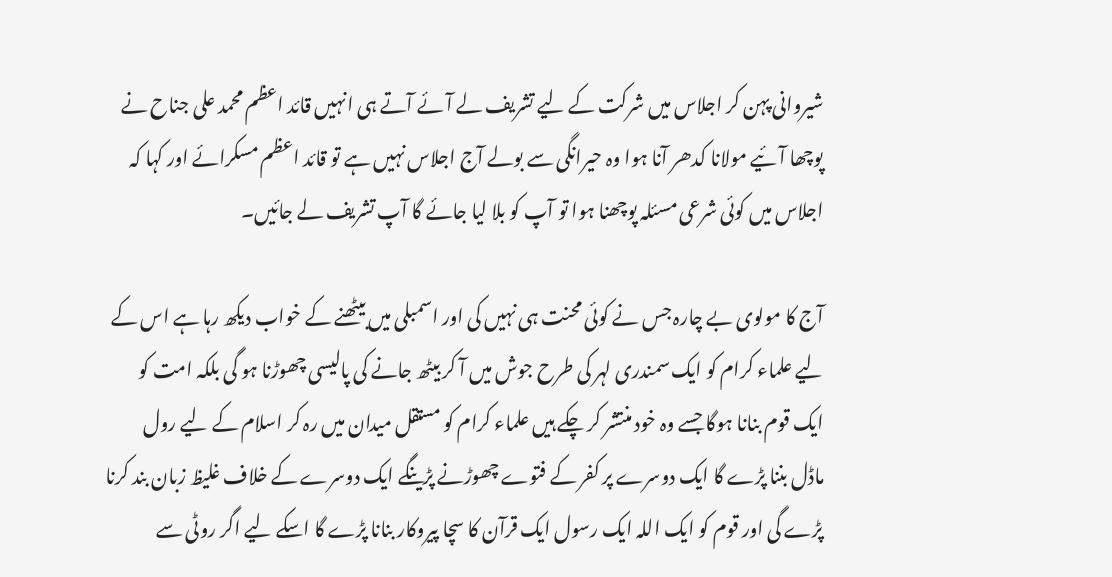شیروانی پہن کر اجلاس میں شرکت کے لیے تشریف لے آئے آتے ہی انہیں قائد اعظم محمد علی جناح نے پوچھا آئیے مولانا کدھر آنا ہوا وہ حیرانگی سے بولے آج اجلاس نہیں ہے تو قائد اعظم مسکرائے اور کہا کہ اجلاس میں کوئی شرعی مسئلہ پوچھنا ہوا تو آپ کو بلا لیا جائے گا آپ تشریف لے جائیں۔

آج کا مولوی بے چارہ جس نے کوئی محنت ہی نہیں کی اور اسمبلی میں بیٹھنے کے خواب دیکھ رہا ہے اس کے لیے علماء کرام کو ایک سمندری لہر کی طرح جوش میں آ کر بیٹھ جانے کی پالیسی چھوڑنا ہو گی بلکہ امت کو ایک قوم بنانا ہوگا جسے وہ خود منتشر کر چکے ہیں علماء کرام کو مستقل میدان میں رہ کر اسلام کے لیے رول ماڈل بننا پڑے گا ایک دوسرے پر کفر کے فتوے چھوڑنے پڑینگے ایک دوسرے کے خلاف غلیظ زبان بند کرنا پڑے گی اور قوم کو ایک اللہ ایک رسول ایک قرآن کا سچا پیروکار بنانا پڑے گا اسکے لیے اگر روٹی سے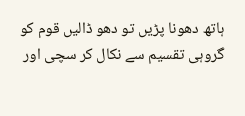ہاتھ دھونا پڑیں تو دھو ڈالیں قوم کو گروہی تقسیم سے نکال کر سچی اور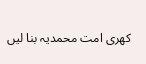کھری امت محمدیہ بنا لیں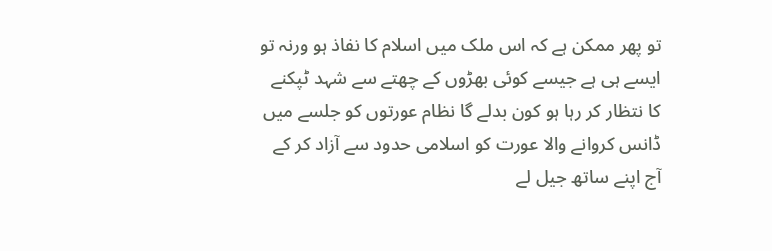تو پھر ممکن ہے کہ اس ملک میں اسلام کا نفاذ ہو ورنہ تو ایسے ہی ہے جیسے کوئی بھڑوں کے چھتے سے شہد ٹپکنے کا نتظار کر رہا ہو کون بدلے گا نظام عورتوں کو جلسے میں ڈانس کروانے والا عورت کو اسلامی حدود سے آزاد کر کے آج اپنے ساتھ جیل لے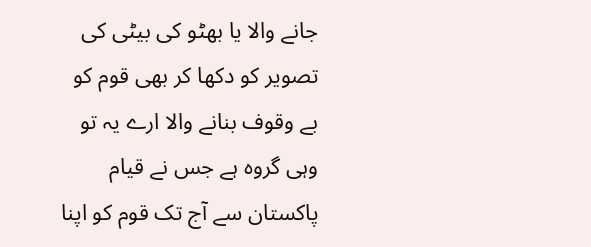جانے والا یا بھٹو کی بیٹی کی تصویر کو دکھا کر بھی قوم کو بے وقوف بنانے والا ارے یہ تو وہی گروہ ہے جس نے قیام پاکستان سے آج تک قوم کو اپنا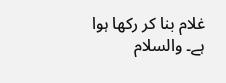غلام بنا کر رکھا ہوا ہے۔ والسلام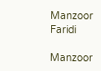Manzoor Faridi

Manzoor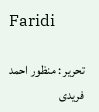Faridi

تحریر : منظور احمد فریدی